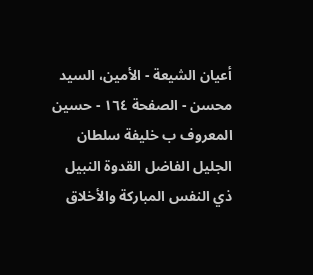أعيان الشيعة - الأمين، السيد محسن - الصفحة ١٦٤ - حسين المعروف ب خليفة سلطان
الجليل الفاضل القدوة النبيل ذي النفس المباركة والأخلاق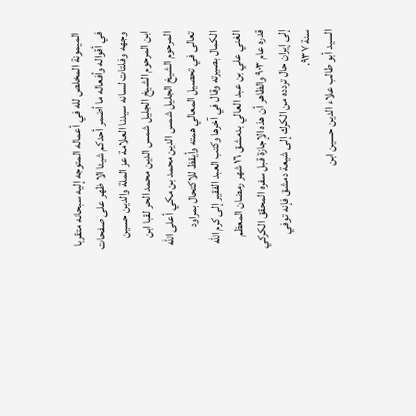الميمونة المخلص لله في أعماله المتوجه إليه سبحانه متقربا في أقواله وأفعاله ما أضمر أحدكم شيئا الا ظهر على صفحات وجهه وفلتات لسانه سيدنا العلامة عز الملة والدين حسين ابن المرحوم الشيخ الجليل شمس الدين محمد الحر لقبا ابن المرحوم الشيخ الجليل شمس الدين محمد بن مكي أعلى الله تعالى في تحصيل المعالي همته وأيقظ للاكتحال بمراود الكمال بصيرته وقال في آخرها وكتب العبد الفقير إلى كرم الله الغني علي بن عبد العالي بدمشق ١٦ شهر رمضان المعظم قدره عام ٩٠٣ والظاهر أن هذه الإجازة قبل سفره المحقق الكركي إلى إيران حال تردده من الكرك إلى شيعة دمشق فإنه توفي سنة ٩٣٧.
السيد أبو طالب علاء الدين حسين ابن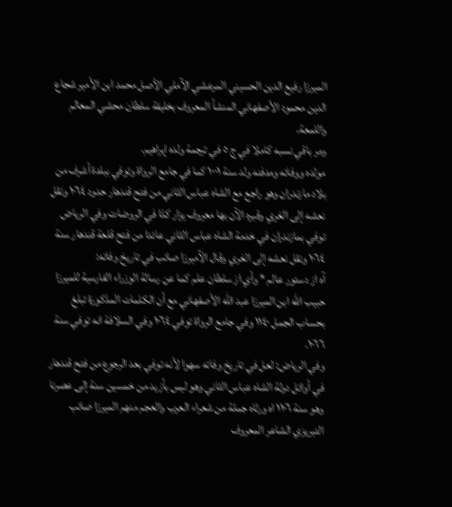الميرزا رفيع الدين الحسيني المرعشي الآملي الأصل محمد ابن الأمير شجاع الدين محمود الأصفهاني المنشأ المعروف بخليفة سلطان محشي المعالم واللمعة.
ومر باقي نسبه كاملا في ج ٥ في ترجمة ولده إبراهيم.
مولده ووفاته ومدفنه ولد سنة ١٠٠١ كما في جامع الرواة وتوفي ببلدة أشرف من بلاد مازندران وهو راجع مع الشاه عباس الثاني من فتح قندهار حدود ١٠٦٤ ونقل نعشه إلى الغري وقبره الآن بها معروف يزار كذا في الروضات وفي الرياض توفي بمازندران في خدمة الشاه عباس الثاني عائدا من فتح قلعة قندهار سنة ١٠٦٤ ونقل نعشه إلى الغري وقال الآميرزا صائب في تاريخ وفاته:
آه از دستور عالم * وأي از سلطان علم كما عن رسالة الوزراء الفارسية للميرزا حبيب الله ابن الميرزا عبد الله الأصفهاني مع أن الكلمات المذكورة تبلغ بحساب الجمل ١١٤٠ وفي جامع الرواة توفي ١٠٦٤ وفي السلافة انه توفي سنة ١٠٦٦.
وفي الرياض: لعل في تاريخ وفاته سهوا لأنه توفي بعد الرجوع من فتح قندهار في أوائل دولة الشاه عباس الثاني وهو ليس بأزيد من خمسين سنة إلى عصرنا وهو سنة ١١٠٦ اه ورثاه جملة من شعراء العرب والعجم منهم الميرزا صائب التبريزي الشاعر المعروف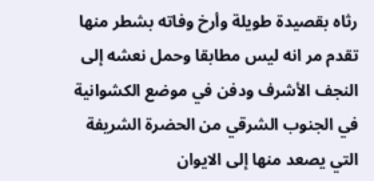رثاه بقصيدة طويلة وأرخ وفاته بشطر منها تقدم مر انه ليس مطابقا وحمل نعشه إلى النجف الأشرف ودفن في موضع الكشوانية في الجنوب الشرقي من الحضرة الشريفة التي يصعد منها إلى الايوان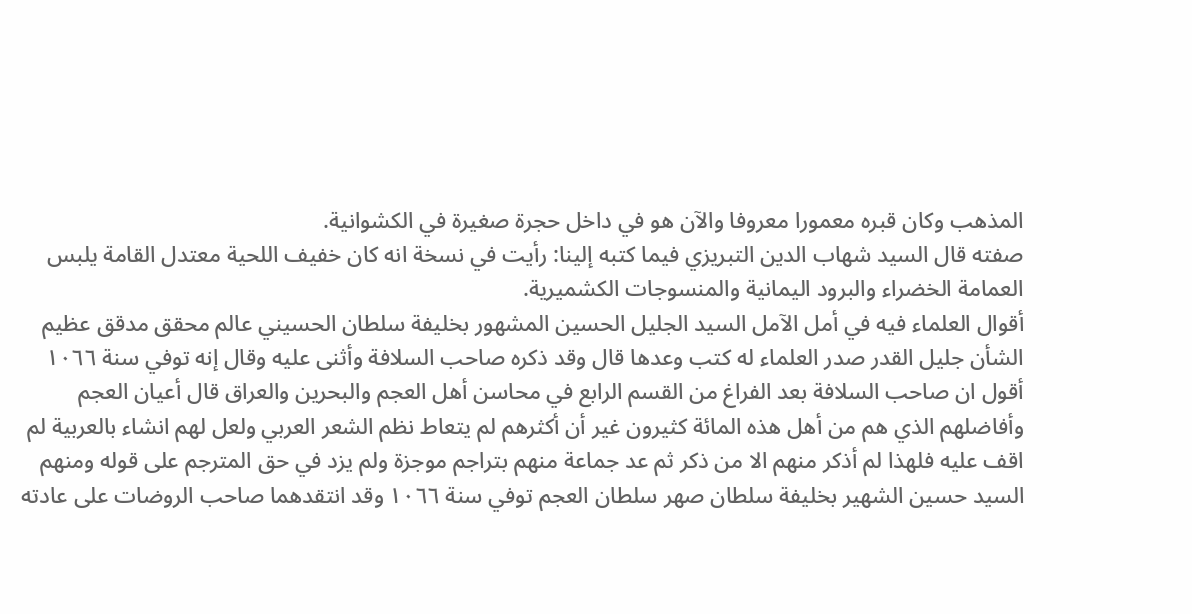المذهب وكان قبره معمورا معروفا والآن هو في داخل حجرة صغيرة في الكشوانية.
صفته قال السيد شهاب الدين التبريزي فيما كتبه إلينا: رأيت في نسخة انه كان خفيف اللحية معتدل القامة يلبس العمامة الخضراء والبرود اليمانية والمنسوجات الكشميرية.
أقوال العلماء فيه في أمل الآمل السيد الجليل الحسين المشهور بخليفة سلطان الحسيني عالم محقق مدقق عظيم الشأن جليل القدر صدر العلماء له كتب وعدها قال وقد ذكره صاحب السلافة وأثنى عليه وقال إنه توفي سنة ١٠٦٦ أقول ان صاحب السلافة بعد الفراغ من القسم الرابع في محاسن أهل العجم والبحرين والعراق قال أعيان العجم وأفاضلهم الذي هم من أهل هذه المائة كثيرون غير أن أكثرهم لم يتعاط نظم الشعر العربي ولعل لهم انشاء بالعربية لم اقف عليه فلهذا لم أذكر منهم الا من ذكر ثم عد جماعة منهم بتراجم موجزة ولم يزد في حق المترجم على قوله ومنهم السيد حسين الشهير بخليفة سلطان صهر سلطان العجم توفي سنة ١٠٦٦ وقد انتقدهما صاحب الروضات على عادته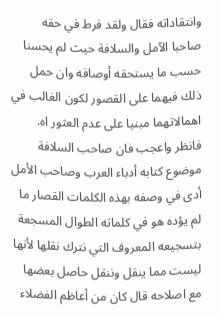وانتقاداته فقال ولقد فرط في حقه صاحبا الآمل والسلافة حيث لم يحسنا حسب ما يستحقه أوصافه وان حمل ذلك فيهما على القصور لكون الغالب في اهمالاتهما مبنيا على عدم العثور اه. فانظر واعجب فان صاحب السلافة موضوع كتابه أدباء العرب وصاحب الأمل أدى في وصفه بهذه الكلمات القصار ما لم يؤده هو في كلماته الطوال المسجعة بتسجيعه المعروف التي نترك نقلها لأنها ليست مما ينقل وننقل حاصل بعضها مع اصلاحه قال كان من أعاظم الفضلاء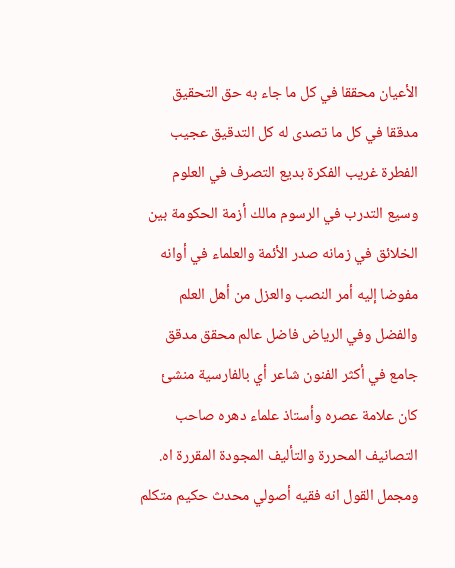الأعيان محققا في كل ما جاء به حق التحقيق مدققا في كل ما تصدى له كل التدقيق عجيب الفطرة غريب الفكرة بديع التصرف في العلوم وسيع التدرب في الرسوم مالك أزمة الحكومة بين الخلائق في زمانه صدر الأئمة والعلماء في أوانه مفوضا إليه أمر النصب والعزل من أهل العلم والفضل وفي الرياض فاضل عالم محقق مدقق جامع في أكثر الفنون شاعر أي بالفارسية منشئ كان علامة عصره وأستاذ علماء دهره صاحب التصانيف المحررة والتأليف المجودة المقررة اه. ومجمل القول انه فقيه أصولي محدث حكيم متكلم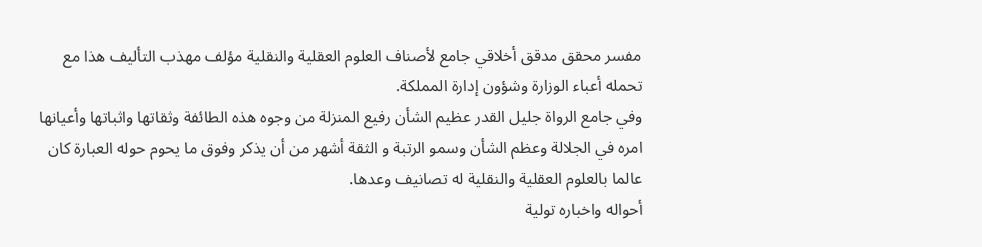مفسر محقق مدقق أخلاقي جامع لأصناف العلوم العقلية والنقلية مؤلف مهذب التأليف هذا مع تحمله أعباء الوزارة وشؤون إدارة المملكة.
وفي جامع الرواة جليل القدر عظيم الشأن رفيع المنزلة من وجوه هذه الطائفة وثقاتها واثباتها وأعيانها امره في الجلالة وعظم الشأن وسمو الرتبة و الثقة أشهر من أن يذكر وفوق ما يحوم حوله العبارة كان عالما بالعلوم العقلية والنقلية له تصانيف وعدها.
أحواله واخباره تولية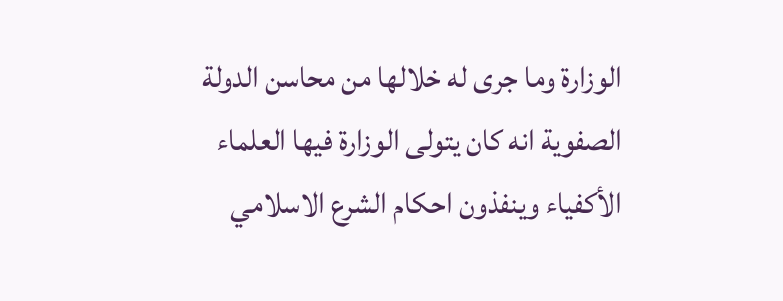الوزارة وما جرى له خلالها من محاسن الدولة الصفوية انه كان يتولى الوزارة فيها العلماء الأكفياء وينفذون احكام الشرع الاسلامي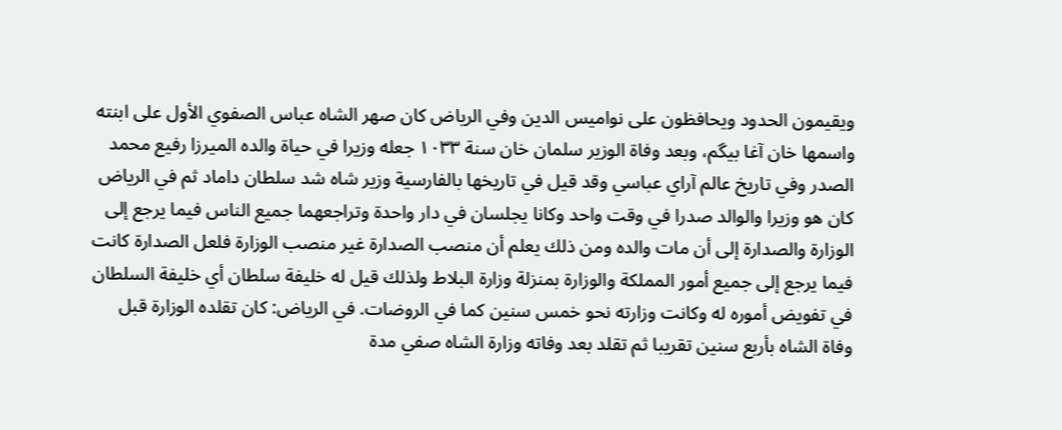ويقيمون الحدود ويحافظون على نواميس الدين وفي الرياض كان صهر الشاه عباس الصفوي الأول على ابنته واسمها خان آغا بيگم، وبعد وفاة الوزير سلمان خان سنة ١٠٣٣ جعله وزيرا في حياة والده الميرزا رفيع محمد الصدر وفي تاريخ عالم آراي عباسي وقد قيل في تاريخها بالفارسية وزير شاه شد سلطان داماد ثم في الرياض كان هو وزيرا والوالد صدرا في وقت واحد وكانا يجلسان في دار واحدة وتراجعهما جميع الناس فيما يرجع إلى الوزارة والصدارة إلى أن مات والده ومن ذلك يعلم أن منصب الصدارة غير منصب الوزارة فلعل الصدارة كانت فيما يرجع إلى جميع أمور المملكة والوزارة بمنزلة وزارة البلاط ولذلك قيل له خليفة سلطان أي خليفة السلطان في تفويض أموره له وكانت وزارته نحو خمس سنين كما في الروضات. في الرياض: كان تقلده الوزارة قبل وفاة الشاه بأربع سنين تقريبا ثم تقلد بعد وفاته وزارة الشاه صفي مدة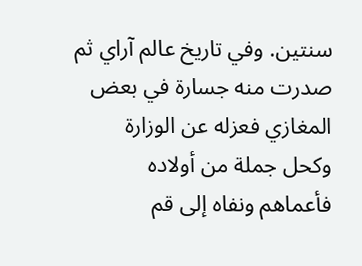سنتين. وفي تاريخ عالم آراي ثم صدرت منه جسارة في بعض المغازي فعزله عن الوزارة وكحل جملة من أولاده فأعماهم ونفاه إلى قم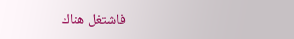فاشتغل هناك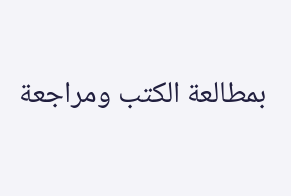بمطالعة الكتب ومراجعة